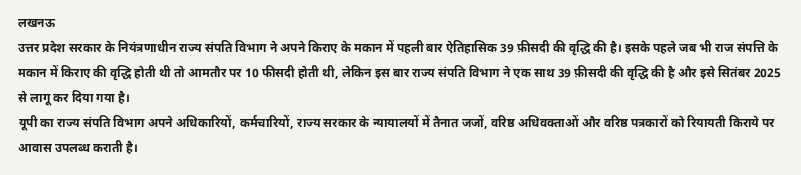लखनऊ
उत्तर प्रदेश सरकार के नियंत्रणाधीन राज्य संपति विभाग ने अपने किराए के मकान में पहली बार ऐतिहासिक 39 फ़ीसदी की वृद्धि की है। इसके पहले जब भी राज संपत्ति के मकान में किराए की वृद्धि होती थी तो आमतौर पर 10 फीसदी होती थी, लेकिन इस बार राज्य संपति विभाग ने एक साथ 39 फ़ीसदी की वृद्धि की है और इसे सितंबर 2025 से लागू कर दिया गया है।
यूपी का राज्य संपति विभाग अपने अधिकारियों, कर्मचारियों, राज्य सरकार के न्यायालयों में तैनात जजों, वरिष्ठ अधिवक्ताओं और वरिष्ठ पत्रकारों को रियायती किराये पर आवास उपलब्ध कराती है।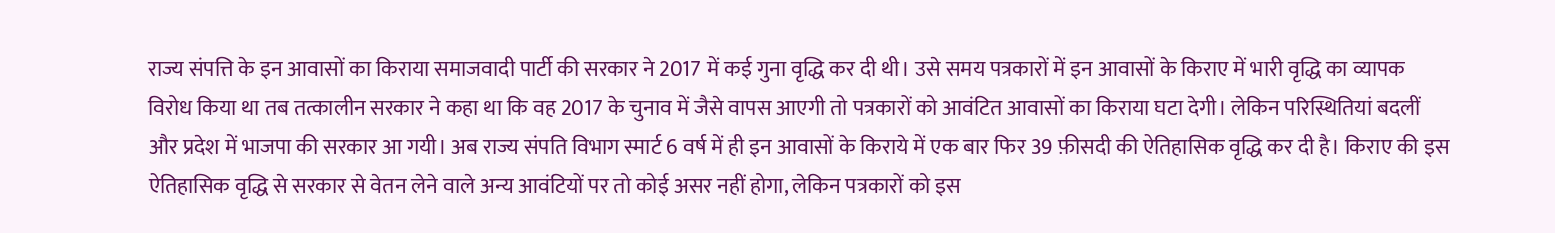राज्य संपत्ति के इन आवासों का किराया समाजवादी पार्टी की सरकार ने 2017 में कई गुना वृद्धि कर दी थी। उसे समय पत्रकारों में इन आवासों के किराए में भारी वृद्धि का व्यापक विरोध किया था तब तत्कालीन सरकार ने कहा था कि वह 2017 के चुनाव में जैसे वापस आएगी तो पत्रकारों को आवंटित आवासों का किराया घटा देगी। लेकिन परिस्थितियां बदलीं और प्रदेश में भाजपा की सरकार आ गयी। अब राज्य संपति विभाग स्मार्ट 6 वर्ष में ही इन आवासों के किराये में एक बार फिर 39 फ़ीसदी की ऐतिहासिक वृद्धि कर दी है। किराए की इस ऐतिहासिक वृद्धि से सरकार से वेतन लेने वाले अन्य आवंटियों पर तो कोई असर नहीं होगा, लेकिन पत्रकारों को इस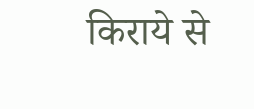किराये से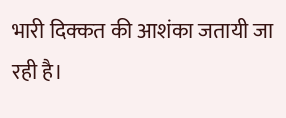भारी दिक्कत की आशंका जतायी जा रही है।